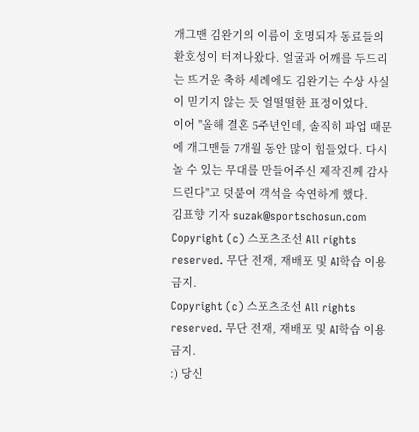개그맨 김완기의 이름이 호명되자 동료들의 환호성이 터져나왔다. 얼굴과 어깨를 두드리는 뜨거운 축하 세례에도 김완기는 수상 사실이 믿기지 않는 듯 얼떨떨한 표정이었다.
이어 "올해 결혼 5주년인데, 솔직히 파업 때문에 개그맨들 7개월 동안 많이 힘들었다. 다시 놀 수 있는 무대를 만들어주신 제작진께 감사드린다"고 덧붙여 객석을 숙연하게 했다.
김표향 기자 suzak@sportschosun.com
Copyright (c) 스포츠조선 All rights reserved. 무단 전재, 재배포 및 AI학습 이용 금지.
Copyright (c) 스포츠조선 All rights reserved. 무단 전재, 재배포 및 AI학습 이용 금지.
:) 당신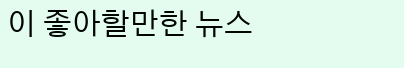이 좋아할만한 뉴스